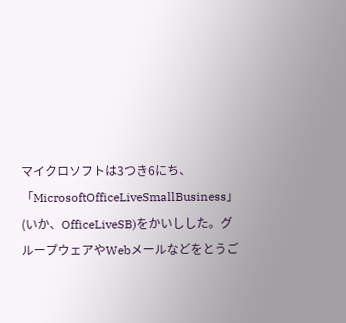マイクロソフトは3つき6にち、「MicrosoftOfficeLiveSmallBusiness」(いか、OfficeLiveSB)をかいしした。グループウェアやWebメールなどをとうご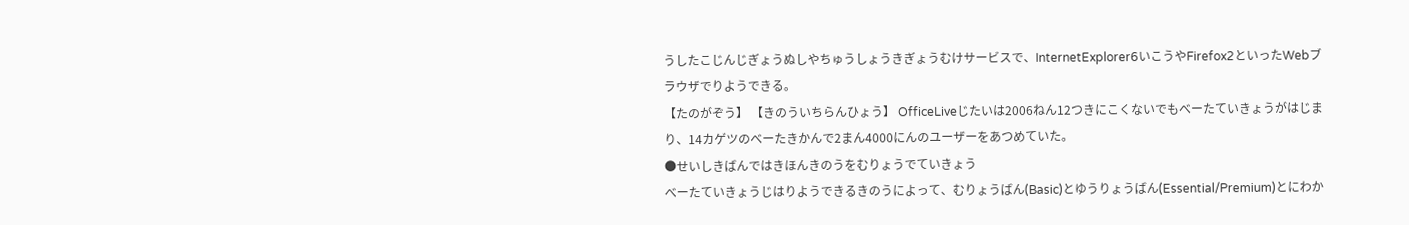うしたこじんじぎょうぬしやちゅうしょうきぎょうむけサービスで、InternetExplorer6いこうやFirefox2といったWebブラウザでりようできる。
【たのがぞう】 【きのういちらんひょう】 OfficeLiveじたいは2006ねん12つきにこくないでもべーたていきょうがはじまり、14カゲツのべーたきかんで2まん4000にんのユーザーをあつめていた。
●せいしきばんではきほんきのうをむりょうでていきょう
べーたていきょうじはりようできるきのうによって、むりょうばん(Basic)とゆうりょうばん(Essential/Premium)とにわか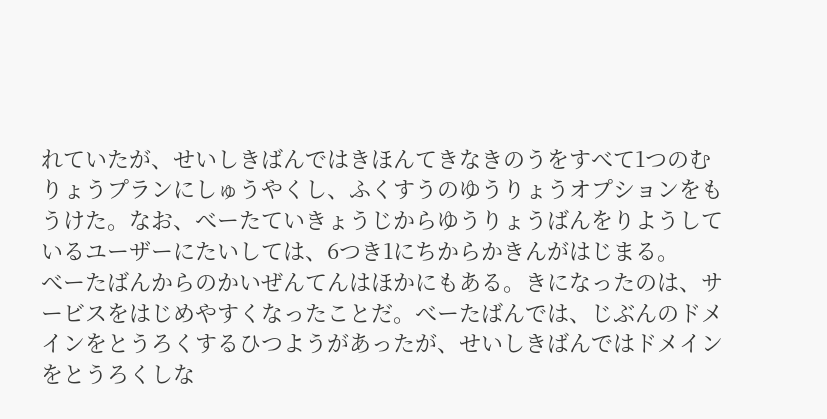れていたが、せいしきばんではきほんてきなきのうをすべて1つのむりょうプランにしゅうやくし、ふくすうのゆうりょうオプションをもうけた。なお、べーたていきょうじからゆうりょうばんをりようしているユーザーにたいしては、6つき1にちからかきんがはじまる。
べーたばんからのかいぜんてんはほかにもある。きになったのは、サービスをはじめやすくなったことだ。べーたばんでは、じぶんのドメインをとうろくするひつようがあったが、せいしきばんではドメインをとうろくしな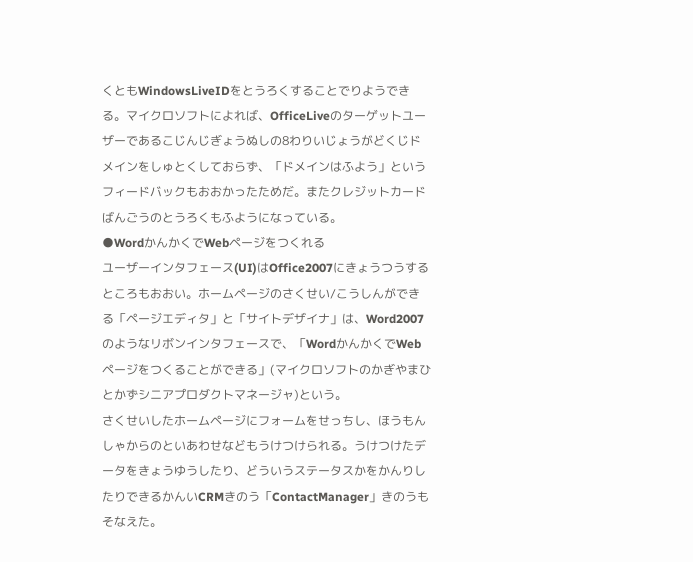くともWindowsLiveIDをとうろくすることでりようできる。マイクロソフトによれば、OfficeLiveのターゲットユーザーであるこじんじぎょうぬしの8わりいじょうがどくじドメインをしゅとくしておらず、「ドメインはふよう」というフィードバックもおおかったためだ。またクレジットカードばんごうのとうろくもふようになっている。
●WordかんかくでWebページをつくれる
ユーザーインタフェース(UI)はOffice2007にきょうつうするところもおおい。ホームページのさくせい/こうしんができる「ページエディタ」と「サイトデザイナ」は、Word2007のようなリボンインタフェースで、「WordかんかくでWebページをつくることができる」(マイクロソフトのかぎやまひとかずシニアプロダクトマネージャ)という。
さくせいしたホームページにフォームをせっちし、ほうもんしゃからのといあわせなどもうけつけられる。うけつけたデータをきょうゆうしたり、どういうステータスかをかんりしたりできるかんいCRMきのう「ContactManager」きのうもそなえた。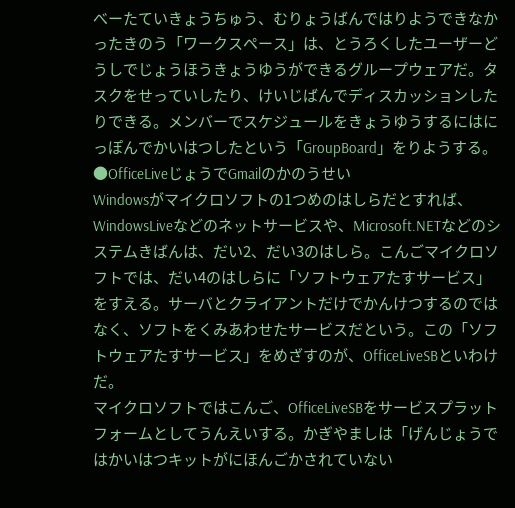べーたていきょうちゅう、むりょうばんではりようできなかったきのう「ワークスペース」は、とうろくしたユーザーどうしでじょうほうきょうゆうができるグループウェアだ。タスクをせっていしたり、けいじばんでディスカッションしたりできる。メンバーでスケジュールをきょうゆうするにはにっぽんでかいはつしたという「GroupBoard」をりようする。
●OfficeLiveじょうでGmailのかのうせい
Windowsがマイクロソフトの1つめのはしらだとすれば、WindowsLiveなどのネットサービスや、Microsoft.NETなどのシステムきばんは、だい2、だい3のはしら。こんごマイクロソフトでは、だい4のはしらに「ソフトウェアたすサービス」をすえる。サーバとクライアントだけでかんけつするのではなく、ソフトをくみあわせたサービスだという。この「ソフトウェアたすサービス」をめざすのが、OfficeLiveSBといわけだ。
マイクロソフトではこんご、OfficeLiveSBをサービスプラットフォームとしてうんえいする。かぎやましは「げんじょうではかいはつキットがにほんごかされていない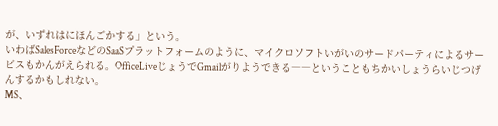が、いずれはにほんごかする」という。
いわばSalesForceなどのSaaSプラットフォームのように、マイクロソフトいがいのサードパーティによるサービスもかんがえられる。OfficeLiveじょうでGmailがりようできる――ということもちかいしょうらいじつげんするかもしれない。
MS、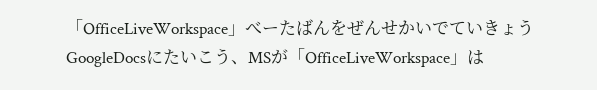「OfficeLiveWorkspace」べーたばんをぜんせかいでていきょう GoogleDocsにたいこう、MSが「OfficeLiveWorkspace」は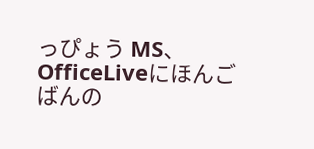っぴょう MS、OfficeLiveにほんごばんの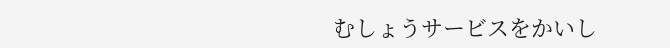むしょうサービスをかいし